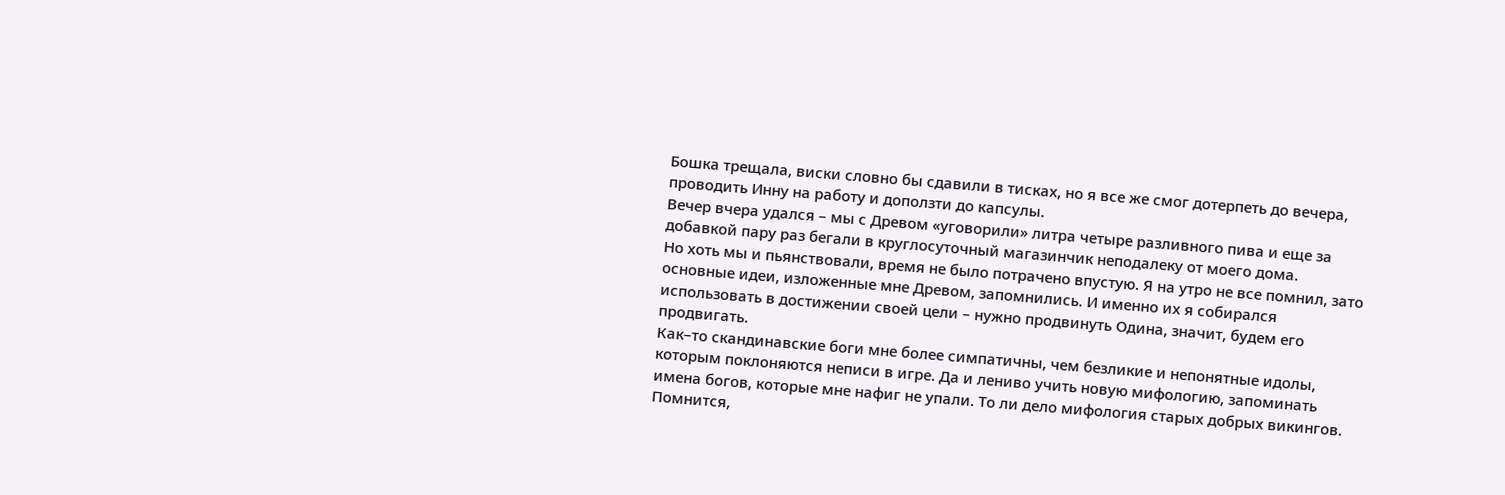Бошка трещала, виски словно бы сдавили в тисках, но я все же смог дотерпеть до вечера, проводить Инну на работу и доползти до капсулы.
Вечер вчера удался – мы с Древом «уговорили» литра четыре разливного пива и еще за добавкой пару раз бегали в круглосуточный магазинчик неподалеку от моего дома.
Но хоть мы и пьянствовали, время не было потрачено впустую. Я на утро не все помнил, зато основные идеи, изложенные мне Древом, запомнились. И именно их я собирался использовать в достижении своей цели – нужно продвинуть Одина, значит, будем его продвигать.
Как–то скандинавские боги мне более симпатичны, чем безликие и непонятные идолы, которым поклоняются неписи в игре. Да и лениво учить новую мифологию, запоминать имена богов, которые мне нафиг не упали. То ли дело мифология старых добрых викингов.
Помнится,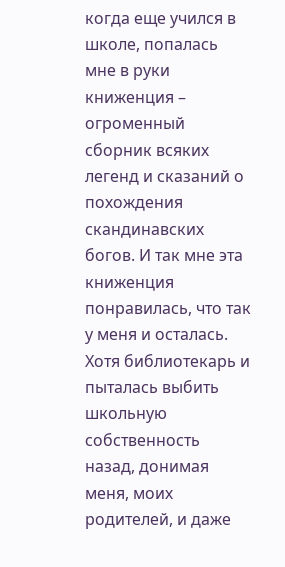когда еще учился в школе, попалась мне в руки книженция – огроменный сборник всяких легенд и сказаний о похождения скандинавских богов. И так мне эта книженция понравилась, что так у меня и осталась. Хотя библиотекарь и пыталась выбить школьную собственность назад, донимая меня, моих родителей, и даже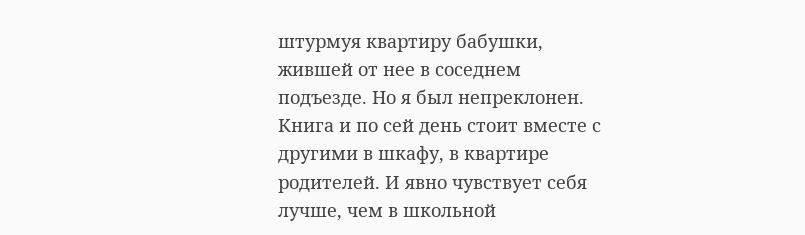штурмуя квартиру бабушки, жившей от нее в соседнем подъезде. Но я был непреклонен. Книга и по сей день стоит вместе с другими в шкафу, в квартире родителей. И явно чувствует себя лучше, чем в школьной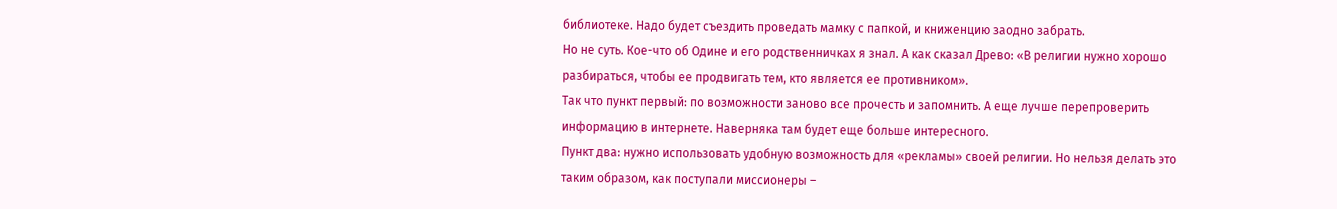библиотеке. Надо будет съездить проведать мамку с папкой, и книженцию заодно забрать.
Но не суть. Кое-что об Одине и его родственничках я знал. А как сказал Древо: «В религии нужно хорошо разбираться, чтобы ее продвигать тем, кто является ее противником».
Так что пункт первый: по возможности заново все прочесть и запомнить. А еще лучше перепроверить информацию в интернете. Наверняка там будет еще больше интересного.
Пункт два: нужно использовать удобную возможность для «рекламы» своей религии. Но нельзя делать это таким образом, как поступали миссионеры –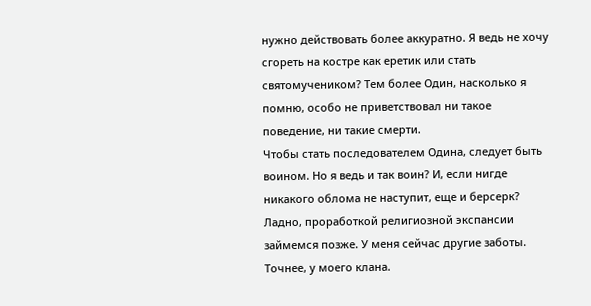нужно действовать более аккуратно. Я ведь не хочу сгореть на костре как еретик или стать святомучеником? Тем более Один, насколько я помню, особо не приветствовал ни такое поведение, ни такие смерти.
Чтобы стать последователем Одина, следует быть воином. Но я ведь и так воин? И, если нигде никакого облома не наступит, еще и берсерк?
Ладно, проработкой религиозной экспансии займемся позже. У меня сейчас другие заботы. Точнее, у моего клана.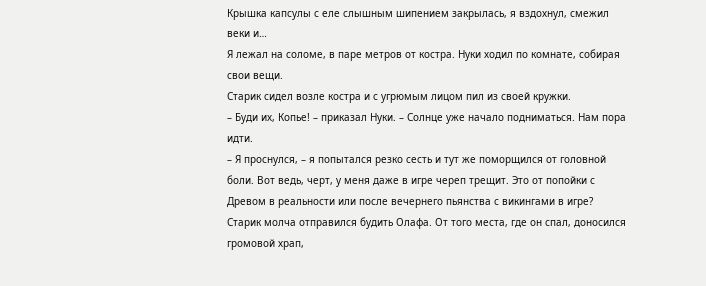Крышка капсулы с еле слышным шипением закрылась, я вздохнул, смежил веки и…
Я лежал на соломе, в паре метров от костра. Нуки ходил по комнате, собирая свои вещи.
Старик сидел возле костра и с угрюмым лицом пил из своей кружки.
– Буди их, Копье! – приказал Нуки. – Солнце уже начало подниматься. Нам пора идти.
– Я проснулся, – я попытался резко сесть и тут же поморщился от головной боли. Вот ведь, черт, у меня даже в игре череп трещит. Это от попойки с Древом в реальности или после вечернего пьянства с викингами в игре?
Старик молча отправился будить Олафа. От того места, где он спал, доносился громовой храп,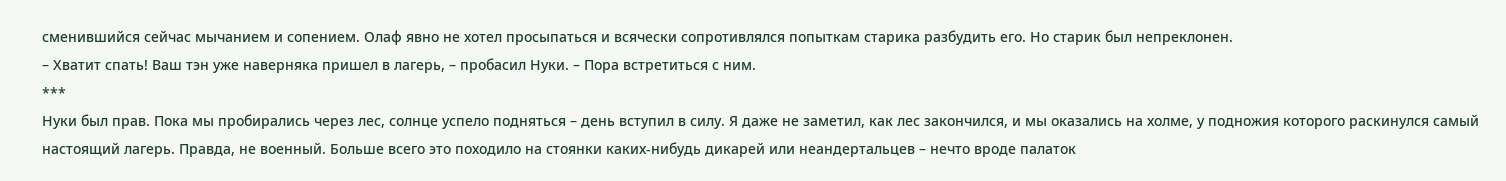сменившийся сейчас мычанием и сопением. Олаф явно не хотел просыпаться и всячески сопротивлялся попыткам старика разбудить его. Но старик был непреклонен.
– Хватит спать! Ваш тэн уже наверняка пришел в лагерь, – пробасил Нуки. – Пора встретиться с ним.
***
Нуки был прав. Пока мы пробирались через лес, солнце успело подняться – день вступил в силу. Я даже не заметил, как лес закончился, и мы оказались на холме, у подножия которого раскинулся самый настоящий лагерь. Правда, не военный. Больше всего это походило на стоянки каких-нибудь дикарей или неандертальцев – нечто вроде палаток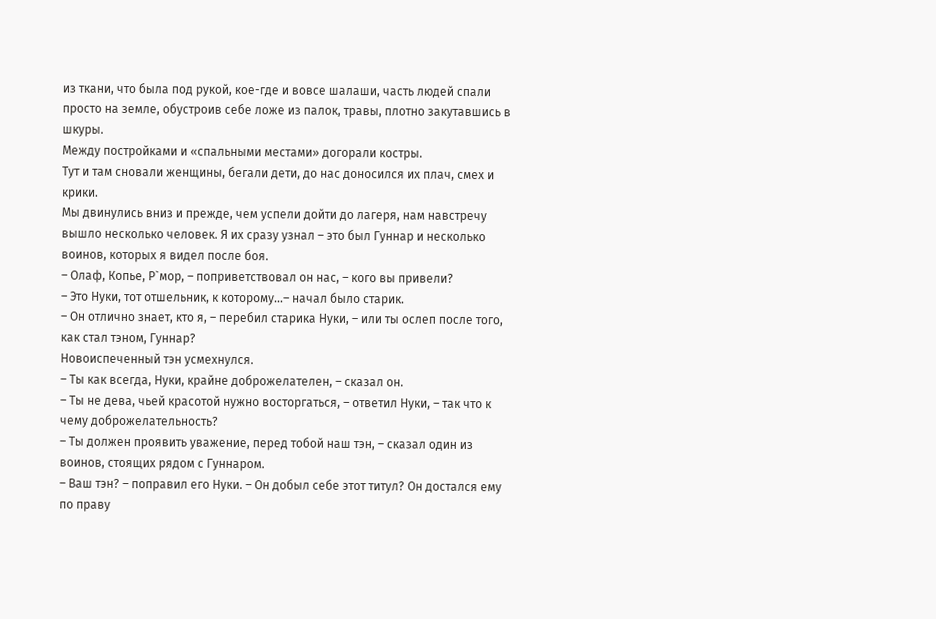из ткани, что была под рукой, кое-где и вовсе шалаши, часть людей спали просто на земле, обустроив себе ложе из палок, травы, плотно закутавшись в шкуры.
Между постройками и «спальными местами» догорали костры.
Тут и там сновали женщины, бегали дети, до нас доносился их плач, смех и крики.
Мы двинулись вниз и прежде, чем успели дойти до лагеря, нам навстречу вышло несколько человек. Я их сразу узнал – это был Гуннар и несколько воинов, которых я видел после боя.
– Олаф, Копье, Р`мор, – поприветствовал он нас, – кого вы привели?
– Это Нуки, тот отшельник, к которому…– начал было старик.
– Он отлично знает, кто я, – перебил старика Нуки, – или ты ослеп после того, как стал тэном, Гуннар?
Новоиспеченный тэн усмехнулся.
– Ты как всегда, Нуки, крайне доброжелателен, – сказал он.
– Ты не дева, чьей красотой нужно восторгаться, – ответил Нуки, – так что к чему доброжелательность?
– Ты должен проявить уважение, перед тобой наш тэн, – сказал один из воинов, стоящих рядом с Гуннаром.
– Ваш тэн? – поправил его Нуки. – Он добыл себе этот титул? Он достался ему по праву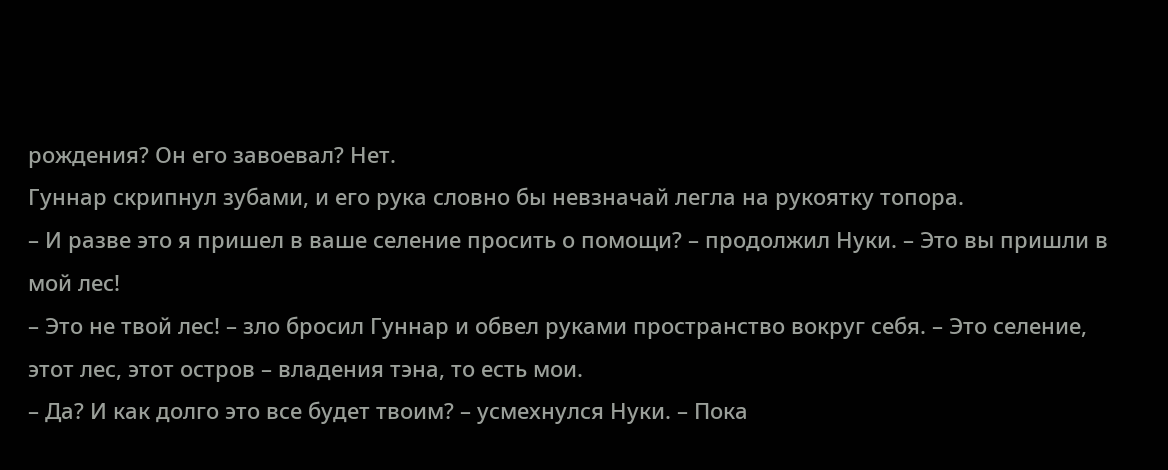рождения? Он его завоевал? Нет.
Гуннар скрипнул зубами, и его рука словно бы невзначай легла на рукоятку топора.
– И разве это я пришел в ваше селение просить о помощи? – продолжил Нуки. – Это вы пришли в мой лес!
– Это не твой лес! – зло бросил Гуннар и обвел руками пространство вокруг себя. – Это селение, этот лес, этот остров – владения тэна, то есть мои.
– Да? И как долго это все будет твоим? – усмехнулся Нуки. – Пока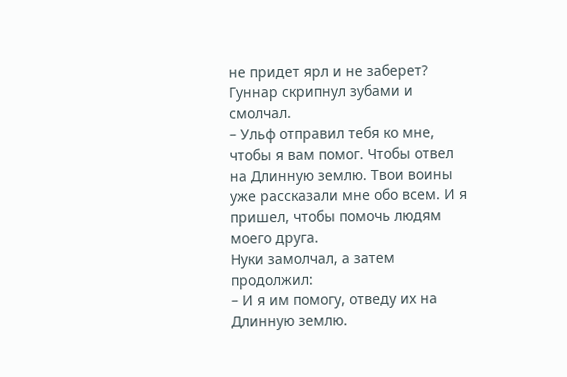не придет ярл и не заберет?
Гуннар скрипнул зубами и смолчал.
– Ульф отправил тебя ко мне, чтобы я вам помог. Чтобы отвел на Длинную землю. Твои воины уже рассказали мне обо всем. И я пришел, чтобы помочь людям моего друга.
Нуки замолчал, а затем продолжил:
– И я им помогу, отведу их на Длинную землю.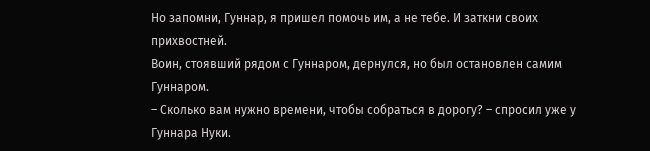Но запомни, Гуннар, я пришел помочь им, а не тебе. И заткни своих прихвостней.
Воин, стоявший рядом с Гуннаром, дернулся, но был остановлен самим Гуннаром.
– Сколько вам нужно времени, чтобы собраться в дорогу? – спросил уже у Гуннара Нуки.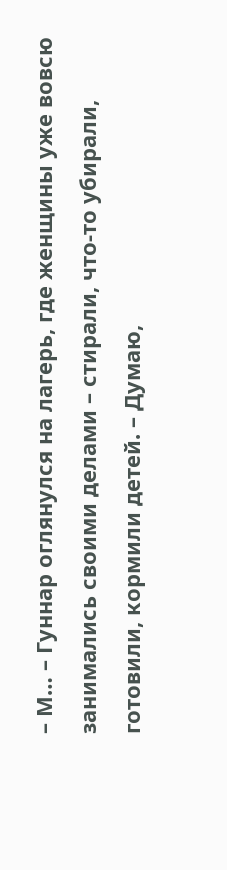– М… – Гуннар оглянулся на лагерь, где женщины уже вовсю занимались своими делами – стирали, что-то убирали, готовили, кормили детей. – Думаю,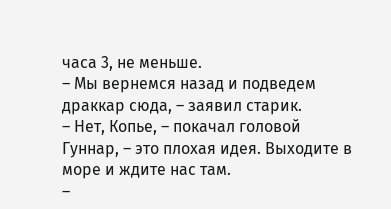часа 3, не меньше.
– Мы вернемся назад и подведем драккар сюда, – заявил старик.
– Нет, Копье, – покачал головой Гуннар, – это плохая идея. Выходите в море и ждите нас там.
–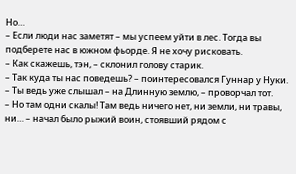Но…
– Если люди нас заметят – мы успеем уйти в лес. Тогда вы подберете нас в южном фьорде. Я не хочу рисковать.
– Как скажешь, тэн, – склонил голову старик.
– Так куда ты нас поведешь? – поинтересовался Гуннар у Нуки.
– Ты ведь уже слышал – на Длинную землю, – проворчал тот.
– Но там одни скалы! Там ведь ничего нет, ни земли, ни травы, ни… – начал было рыжий воин, стоявший рядом с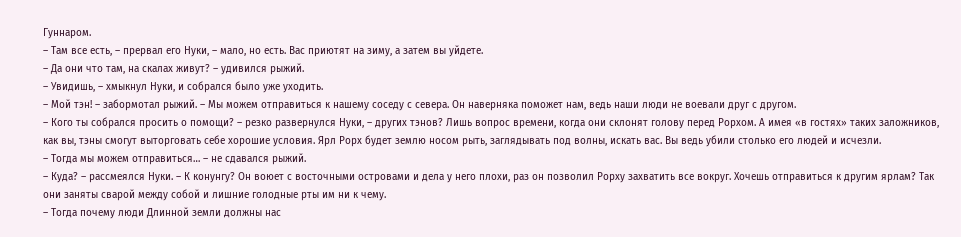Гуннаром.
– Там все есть, – прервал его Нуки, – мало, но есть. Вас приютят на зиму, а затем вы уйдете.
– Да они что там, на скалах живут? – удивился рыжий.
– Увидишь, – хмыкнул Нуки, и собрался было уже уходить.
– Мой тэн! – забормотал рыжий. – Мы можем отправиться к нашему соседу с севера. Он наверняка поможет нам, ведь наши люди не воевали друг с другом.
– Кого ты собрался просить о помощи? – резко развернулся Нуки, – других тэнов? Лишь вопрос времени, когда они склонят голову перед Рорхом. А имея «в гостях» таких заложников, как вы, тэны смогут выторговать себе хорошие условия. Ярл Рорх будет землю носом рыть, заглядывать под волны, искать вас. Вы ведь убили столько его людей и исчезли.
– Тогда мы можем отправиться… – не сдавался рыжий.
– Куда? – рассмеялся Нуки. – К конунгу? Он воюет с восточными островами и дела у него плохи, раз он позволил Рорху захватить все вокруг. Хочешь отправиться к другим ярлам? Так они заняты сварой между собой и лишние голодные рты им ни к чему.
– Тогда почему люди Длинной земли должны нас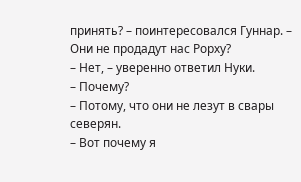принять? – поинтересовался Гуннар. – Они не продадут нас Рорху?
– Нет, – уверенно ответил Нуки.
– Почему?
– Потому, что они не лезут в свары северян.
– Вот почему я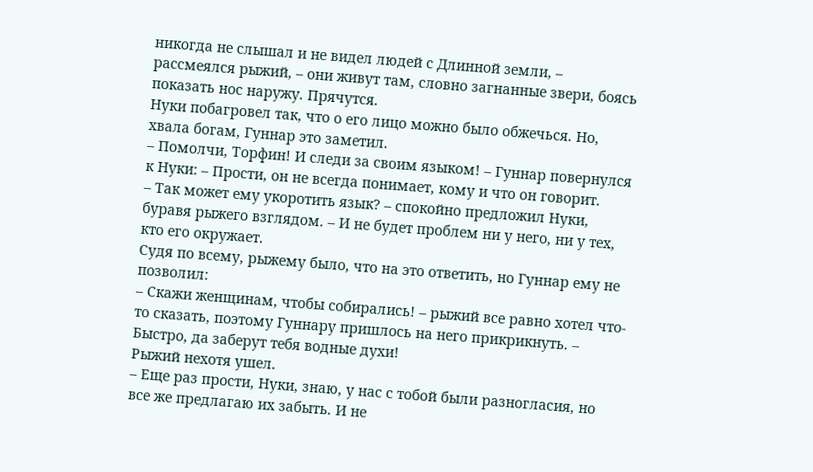никогда не слышал и не видел людей с Длинной земли, – рассмеялся рыжий, – они живут там, словно загнанные звери, боясь показать нос наружу. Прячутся.
Нуки побагровел так, что о его лицо можно было обжечься. Но, хвала богам, Гуннар это заметил.
– Помолчи, Торфин! И следи за своим языком! – Гуннар повернулся к Нуки: – Прости, он не всегда понимает, кому и что он говорит.
– Так может ему укоротить язык? – спокойно предложил Нуки, буравя рыжего взглядом. – И не будет проблем ни у него, ни у тех, кто его окружает.
Судя по всему, рыжему было, что на это ответить, но Гуннар ему не позволил:
– Скажи женщинам, чтобы собирались! – рыжий все равно хотел что-то сказать, поэтому Гуннару пришлось на него прикрикнуть. – Быстро, да заберут тебя водные духи!
Рыжий нехотя ушел.
– Еще раз прости, Нуки, знаю, у нас с тобой были разногласия, но все же предлагаю их забыть. И не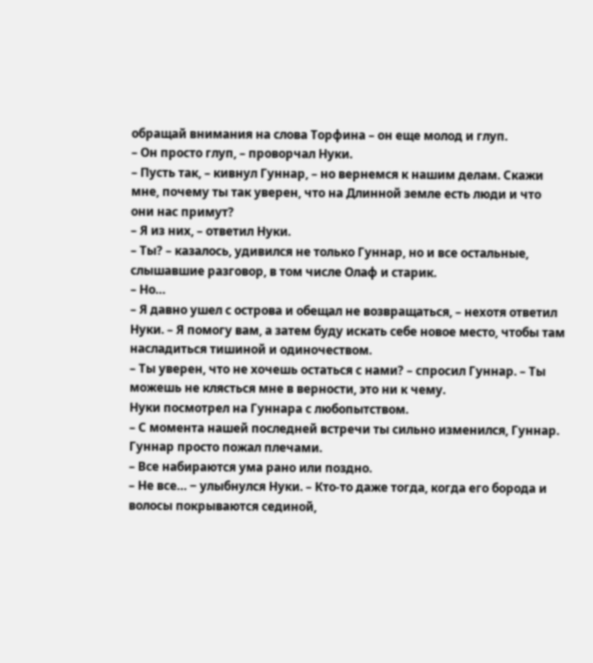обращай внимания на слова Торфина – он еще молод и глуп.
– Он просто глуп, – проворчал Нуки.
– Пусть так, – кивнул Гуннар, – но вернемся к нашим делам. Скажи мне, почему ты так уверен, что на Длинной земле есть люди и что они нас примут?
– Я из них, – ответил Нуки.
– Ты? – казалось, удивился не только Гуннар, но и все остальные, слышавшие разговор, в том числе Олаф и старик.
– Но…
– Я давно ушел с острова и обещал не возвращаться, – нехотя ответил Нуки. – Я помогу вам, а затем буду искать себе новое место, чтобы там насладиться тишиной и одиночеством.
– Ты уверен, что не хочешь остаться с нами? – спросил Гуннар. – Ты можешь не клясться мне в верности, это ни к чему.
Нуки посмотрел на Гуннара с любопытством.
– С момента нашей последней встречи ты сильно изменился, Гуннар.
Гуннар просто пожал плечами.
– Все набираются ума рано или поздно.
– Не все… ‒ улыбнулся Нуки. – Кто-то даже тогда, когда его борода и волосы покрываются сединой,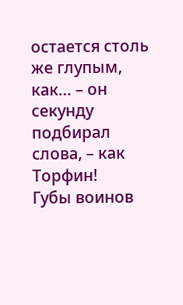остается столь же глупым, как… – он секунду подбирал слова, – как Торфин!
Губы воинов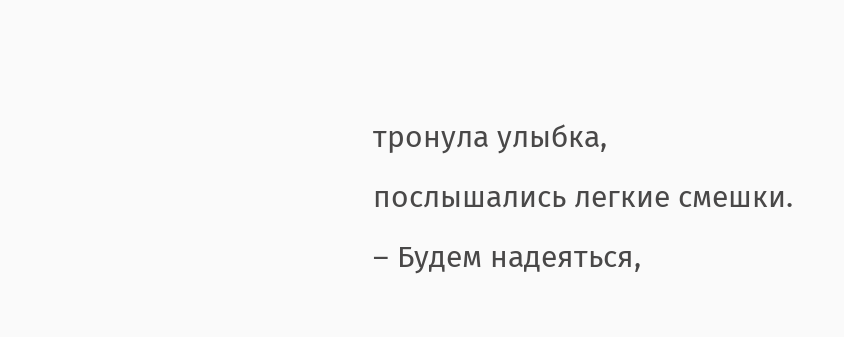тронула улыбка, послышались легкие смешки.
– Будем надеяться,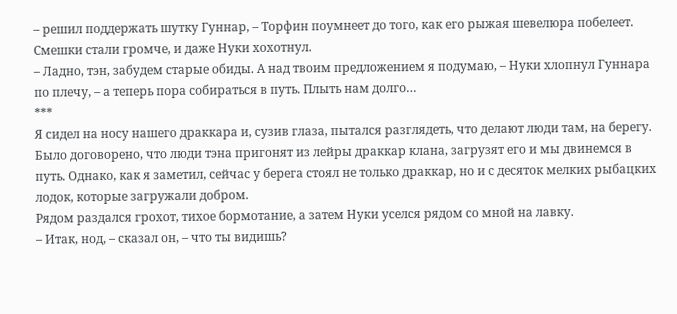– решил поддержать шутку Гуннар, – Торфин поумнеет до того, как его рыжая шевелюра побелеет.
Смешки стали громче, и даже Нуки хохотнул.
– Ладно, тэн, забудем старые обиды. А над твоим предложением я подумаю, – Нуки хлопнул Гуннара по плечу, – а теперь пора собираться в путь. Плыть нам долго…
***
Я сидел на носу нашего драккара и, сузив глаза, пытался разглядеть, что делают люди там, на берегу.
Было договорено, что люди тэна пригонят из лейры драккар клана, загрузят его и мы двинемся в путь. Однако, как я заметил, сейчас у берега стоял не только драккар, но и с десяток мелких рыбацких лодок, которые загружали добром.
Рядом раздался грохот, тихое бормотание, а затем Нуки уселся рядом со мной на лавку.
– Итак, нод, – сказал он, – что ты видишь?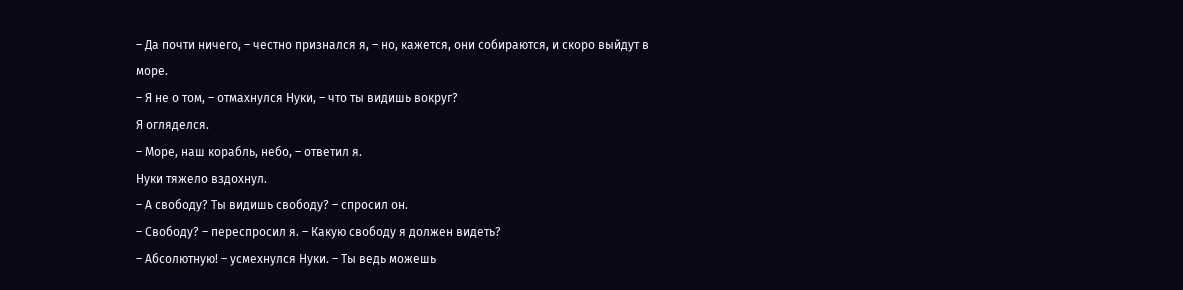– Да почти ничего, – честно признался я, – но, кажется, они собираются, и скоро выйдут в море.
– Я не о том, – отмахнулся Нуки, – что ты видишь вокруг?
Я огляделся.
– Море, наш корабль, небо, – ответил я.
Нуки тяжело вздохнул.
– А свободу? Ты видишь свободу? – спросил он.
– Свободу? – переспросил я. – Какую свободу я должен видеть?
– Абсолютную! – усмехнулся Нуки. – Ты ведь можешь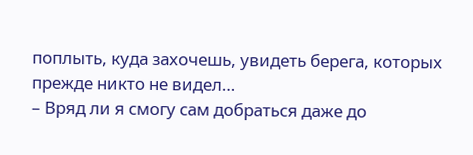поплыть, куда захочешь, увидеть берега, которых прежде никто не видел…
– Вряд ли я смогу сам добраться даже до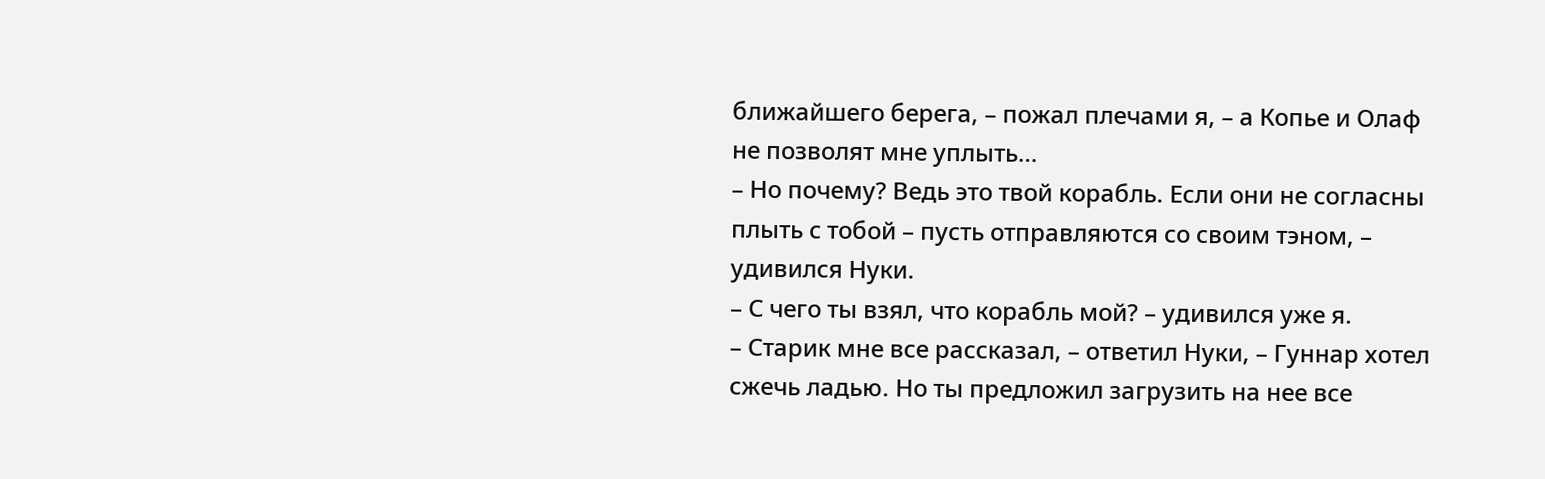ближайшего берега, – пожал плечами я, – а Копье и Олаф не позволят мне уплыть…
– Но почему? Ведь это твой корабль. Если они не согласны плыть с тобой – пусть отправляются со своим тэном, – удивился Нуки.
– С чего ты взял, что корабль мой? – удивился уже я.
– Старик мне все рассказал, – ответил Нуки, – Гуннар хотел сжечь ладью. Но ты предложил загрузить на нее все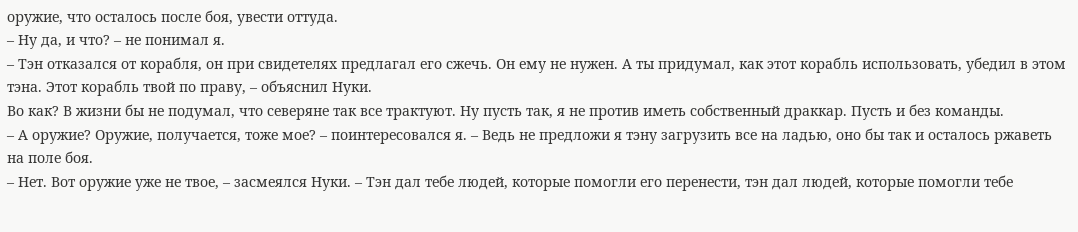оружие, что осталось после боя, увести оттуда.
– Ну да, и что? – не понимал я.
– Тэн отказался от корабля, он при свидетелях предлагал его сжечь. Он ему не нужен. А ты придумал, как этот корабль использовать, убедил в этом тэна. Этот корабль твой по праву, – объяснил Нуки.
Во как? В жизни бы не подумал, что северяне так все трактуют. Ну пусть так, я не против иметь собственный драккар. Пусть и без команды.
– А оружие? Оружие, получается, тоже мое? – поинтересовался я. – Ведь не предложи я тэну загрузить все на ладью, оно бы так и осталось ржаветь на поле боя.
– Нет. Вот оружие уже не твое, – засмеялся Нуки. – Тэн дал тебе людей, которые помогли его перенести, тэн дал людей, которые помогли тебе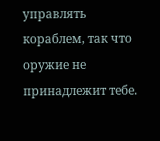управлять кораблем, так что оружие не принадлежит тебе.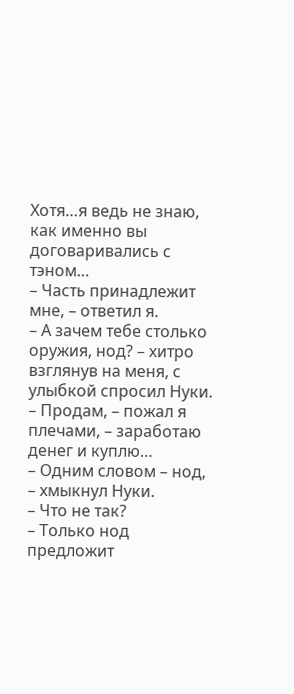Хотя…я ведь не знаю, как именно вы договаривались с тэном…
– Часть принадлежит мне, – ответил я.
– А зачем тебе столько оружия, нод? – хитро взглянув на меня, с улыбкой спросил Нуки.
– Продам, – пожал я плечами, – заработаю денег и куплю…
– Одним словом – нод, – хмыкнул Нуки.
– Что не так?
– Только нод предложит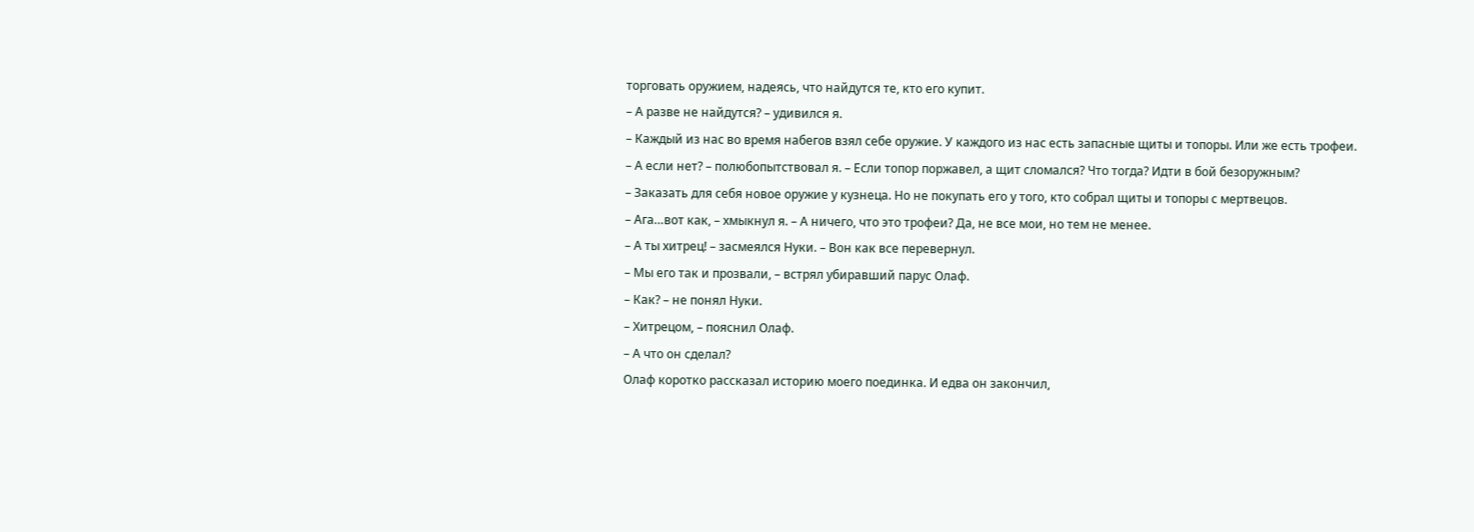торговать оружием, надеясь, что найдутся те, кто его купит.
– А разве не найдутся? – удивился я.
– Каждый из нас во время набегов взял себе оружие. У каждого из нас есть запасные щиты и топоры. Или же есть трофеи.
– А если нет? – полюбопытствовал я. – Если топор поржавел, а щит сломался? Что тогда? Идти в бой безоружным?
– Заказать для себя новое оружие у кузнеца. Но не покупать его у того, кто собрал щиты и топоры с мертвецов.
– Ага…вот как, – хмыкнул я. – А ничего, что это трофеи? Да, не все мои, но тем не менее.
– А ты хитрец! – засмеялся Нуки. – Вон как все перевернул.
– Мы его так и прозвали, – встрял убиравший парус Олаф.
– Как? – не понял Нуки.
– Хитрецом, – пояснил Олаф.
– А что он сделал?
Олаф коротко рассказал историю моего поединка. И едва он закончил,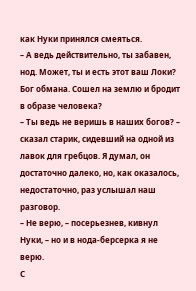как Нуки принялся смеяться.
– А ведь действительно, ты забавен, нод. Может, ты и есть этот ваш Локи? Бог обмана. Сошел на землю и бродит в образе человека?
– Ты ведь не веришь в наших богов? – сказал старик, сидевший на одной из лавок для гребцов. Я думал, он достаточно далеко, но, как оказалось, недостаточно, раз услышал наш разговор.
– Не верю, – посерьезнев, кивнул Нуки, – но и в нода-берсерка я не верю.
С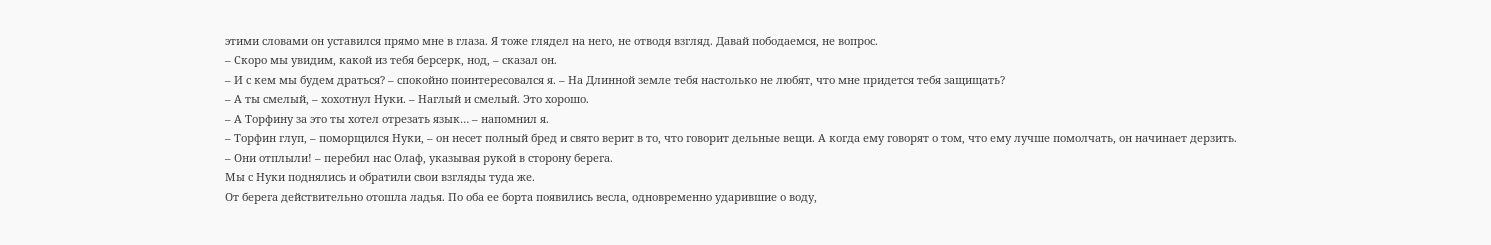этими словами он уставился прямо мне в глаза. Я тоже глядел на него, не отводя взгляд. Давай пободаемся, не вопрос.
– Скоро мы увидим, какой из тебя берсерк, нод, – сказал он.
– И с кем мы будем драться? – спокойно поинтересовался я. – На Длинной земле тебя настолько не любят, что мне придется тебя защищать?
– А ты смелый, – хохотнул Нуки. – Наглый и смелый. Это хорошо.
– А Торфину за это ты хотел отрезать язык… – напомнил я.
– Торфин глуп, – поморщился Нуки, – он несет полный бред и свято верит в то, что говорит дельные вещи. А когда ему говорят о том, что ему лучше помолчать, он начинает дерзить.
– Они отплыли! – перебил нас Олаф, указывая рукой в сторону берега.
Мы с Нуки поднялись и обратили свои взгляды туда же.
От берега действительно отошла ладья. По оба ее борта появились весла, одновременно ударившие о воду,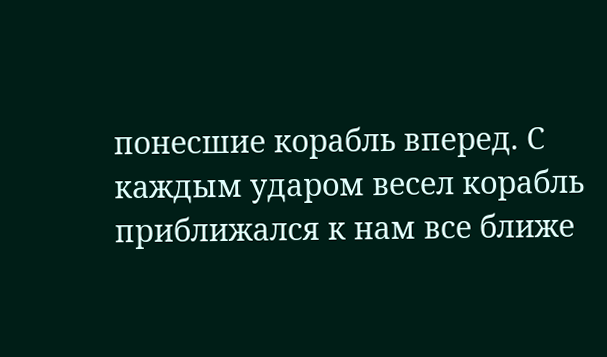понесшие корабль вперед. С каждым ударом весел корабль приближался к нам все ближе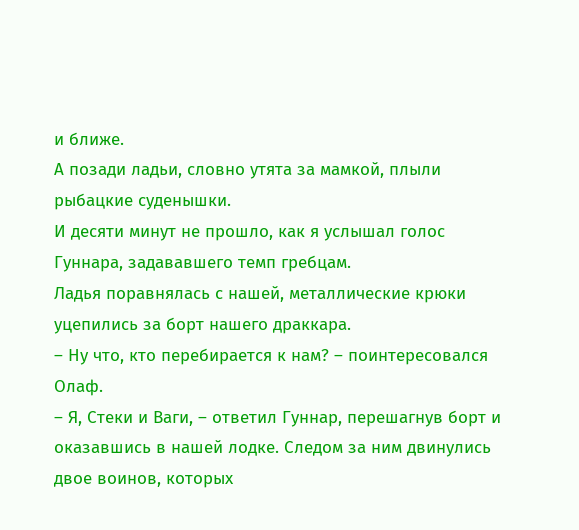и ближе.
А позади ладьи, словно утята за мамкой, плыли рыбацкие суденышки.
И десяти минут не прошло, как я услышал голос Гуннара, задававшего темп гребцам.
Ладья поравнялась с нашей, металлические крюки уцепились за борт нашего драккара.
– Ну что, кто перебирается к нам? – поинтересовался Олаф.
– Я, Стеки и Ваги, – ответил Гуннар, перешагнув борт и оказавшись в нашей лодке. Следом за ним двинулись двое воинов, которых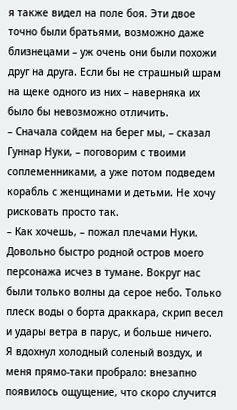я также видел на поле боя. Эти двое точно были братьями, возможно даже близнецами – уж очень они были похожи друг на друга. Если бы не страшный шрам на щеке одного из них – наверняка их было бы невозможно отличить.
– Сначала сойдем на берег мы, – сказал Гуннар Нуки, – поговорим с твоими соплеменниками, а уже потом подведем корабль с женщинами и детьми. Не хочу рисковать просто так.
– Как хочешь, – пожал плечами Нуки.
Довольно быстро родной остров моего персонажа исчез в тумане. Вокруг нас были только волны да серое небо. Только плеск воды о борта драккара, скрип весел и удары ветра в парус, и больше ничего.
Я вдохнул холодный соленый воздух, и меня прямо-таки пробрало: внезапно появилось ощущение, что скоро случится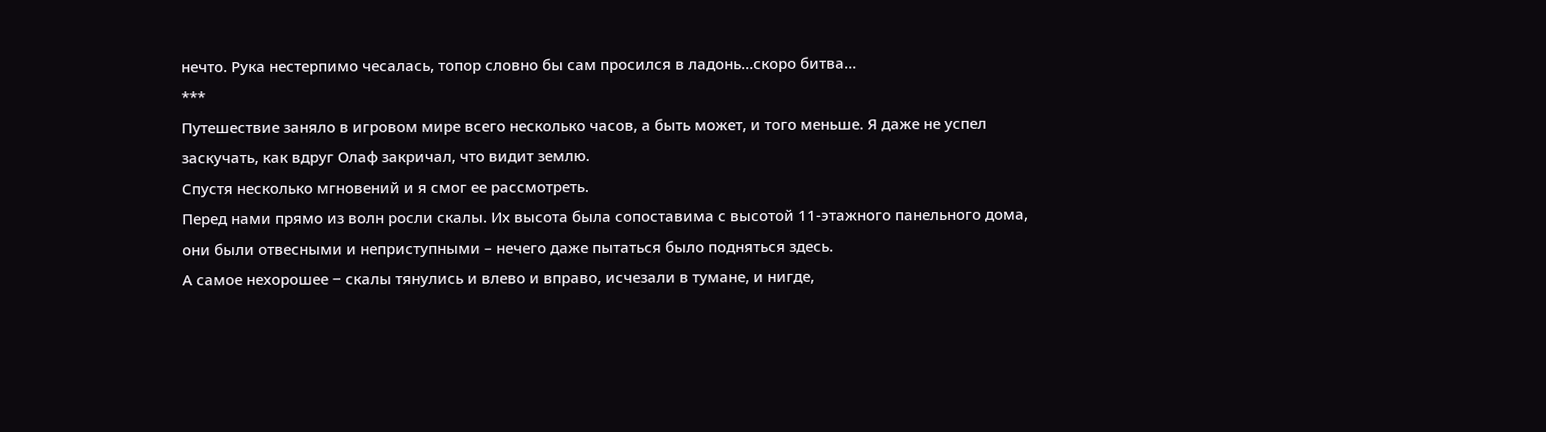нечто. Рука нестерпимо чесалась, топор словно бы сам просился в ладонь…скоро битва…
***
Путешествие заняло в игровом мире всего несколько часов, а быть может, и того меньше. Я даже не успел заскучать, как вдруг Олаф закричал, что видит землю.
Спустя несколько мгновений и я смог ее рассмотреть.
Перед нами прямо из волн росли скалы. Их высота была сопоставима с высотой 11-этажного панельного дома, они были отвесными и неприступными – нечего даже пытаться было подняться здесь.
А самое нехорошее ‒ скалы тянулись и влево и вправо, исчезали в тумане, и нигде,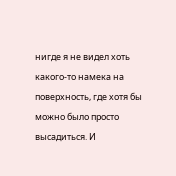нигде я не видел хоть какого-то намека на поверхность, где хотя бы можно было просто высадиться. И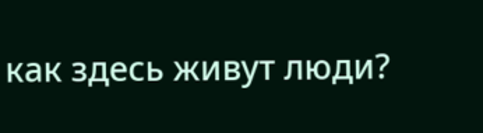как здесь живут люди?